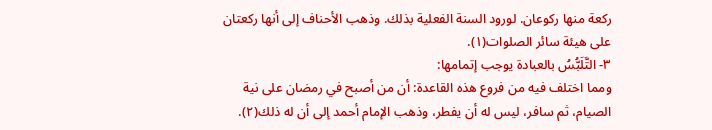ركعة منها ركوعان. لورود السنة الفعلية بذلك. وذهب الأحناف إلى أنها ركعتان على هيئة سائر الصلوات(١).
٣- التَّلَبُّسُ بالعبادة يوجب إتمامها:
ومما اختلف فيه من فروع هذه القاعدة: أن من أصبح في رمضان على نية الصيام، ثم سافر، ليس له أن يفطر، وذهب الإمام أحمد إلى أن له ذلك(٢).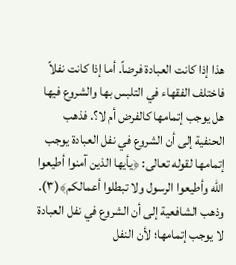هذا إذا كانت العبادة فرضاً. أما إذا كانت نفلاً فاختلف الفقهاء في التلبس بها والشروع فيها هل يوجب إتمامها كالفرض أم لا؟. فذهب الحنفية إلى أن الشروع في نفل العبادة يوجب إتمامها لقوله تعالى: ﴿يأيها الذين آمنوا أطيعوا الله وأطيعوا الرسول ولا تبطلوا أعمالكم﴾(٣). وذهب الشافعية إلى أن الشروع في نفل العبادة لا يوجب إتمامها؛ لأن النفل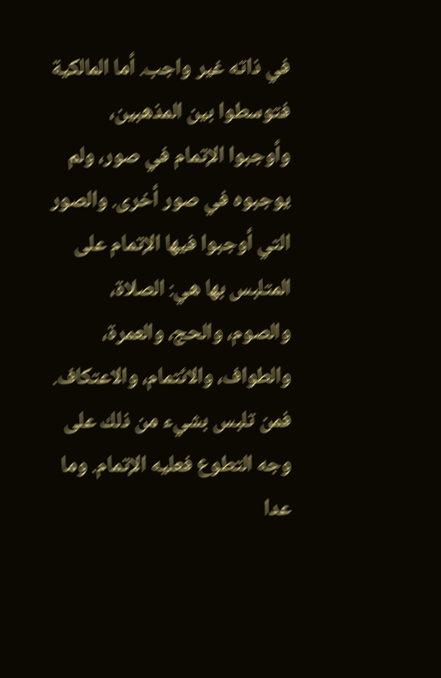في ذاته غير واجب. أما المالكية فتوسطوا بين المذهبين، وأوجبوا الإتمام في صور، ولم يوجبوه في صور أخرى. والصور التي أوجبوا فيها الإتمام على المتلبس بها هي: الصلاة، والصوم، والحج، والعمرة، والطواف، والائتمام، والاعتكاف. فمن تلبس بشيء من ذلك على وجه التطوع فعليه الإتمام. وما عدا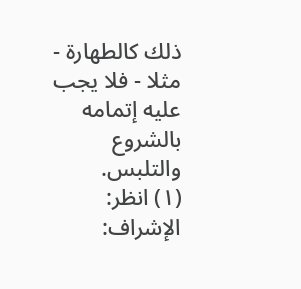ذلك كالطهارة - مثلا - فلا يجب عليه إتمامه بالشروع والتلبس.
(١) انظر: الإشراف: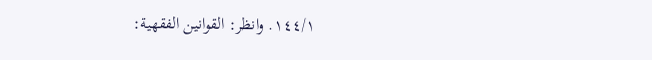١٤٤/١. وانظر: القوانين الفقهية: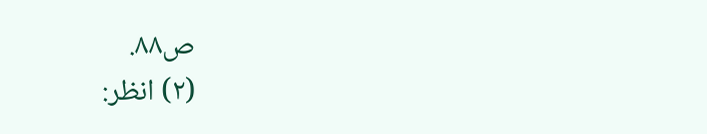ص٨٨.
(٢) انظر: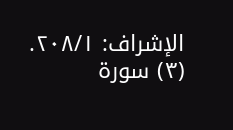الإشراف: ٢٠٨/١.
(٣) سورة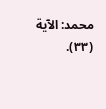محمد: الآية (٣٣).